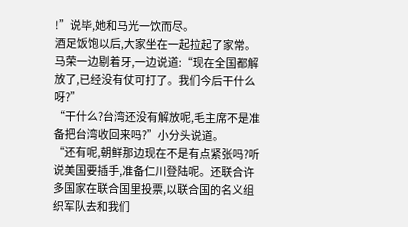!”说毕,她和马光一饮而尽。
酒足饭饱以后,大家坐在一起拉起了家常。马荣一边剔着牙,一边说道:“现在全国都解放了,已经没有仗可打了。我们今后干什么呀?”
“干什么?台湾还没有解放呢,毛主席不是准备把台湾收回来吗?”小分头说道。
“还有呢,朝鲜那边现在不是有点紧张吗?听说美国要插手,准备仁川登陆呢。还联合许多国家在联合国里投票,以联合国的名义组织军队去和我们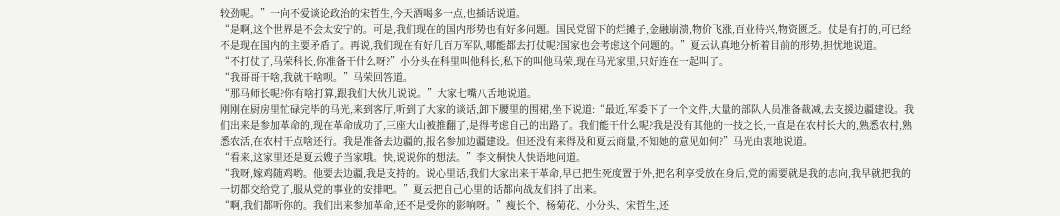较劲呢。”一向不爱谈论政治的宋哲生,今天酒喝多一点,也插话说道。
“是啊,这个世界是不会太安宁的。可是,我们现在的国内形势也有好多问题。国民党留下的烂摊子,金融崩溃,物价飞涨,百业待兴,物资匮乏。仗是有打的,可已经不是现在国内的主要矛盾了。再说,我们现在有好几百万军队,哪能都去打仗呢?国家也会考虑这个问题的。”夏云认真地分析着目前的形势,担忧地说道。
“不打仗了,马荣科长,你准备干什么呀?”小分头在科里叫他科长,私下的叫他马荣,现在马光家里,只好连在一起叫了。
“我哥哥干啥,我就干啥呗。”马荣回答道。
“那马师长呢?你有啥打算,跟我们大伙儿说说。”大家七嘴八舌地说道。
刚刚在厨房里忙碌完毕的马光,来到客厅,听到了大家的谈话,卸下腰里的围裙,坐下说道:“最近,军委下了一个文件,大量的部队人员准备裁减,去支援边疆建设。我们出来是参加革命的,现在革命成功了,三座大山被推翻了,是得考虑自己的出路了。我们能干什么呢?我是没有其他的一技之长,一直是在农村长大的,熟悉农村,熟悉农活,在农村干点啥还行。我是准备去边疆的,报名参加边疆建设。但还没有来得及和夏云商量,不知她的意见如何?”马光由衷地说道。
“看来,这家里还是夏云嫂子当家哦。快,说说你的想法。”李文桐快人快语地问道。
“我呀,嫁鸡随鸡哟。他要去边疆,我是支持的。说心里话,我们大家出来干革命,早已把生死度置于外,把名利享受放在身后,党的需要就是我的志向,我早就把我的一切都交给党了,服从党的事业的安排吧。”夏云把自己心里的话都向战友们抖了出来。
“啊,我们都听你的。我们出来参加革命,还不是受你的影响呀。”瘦长个、杨菊花、小分头、宋哲生,还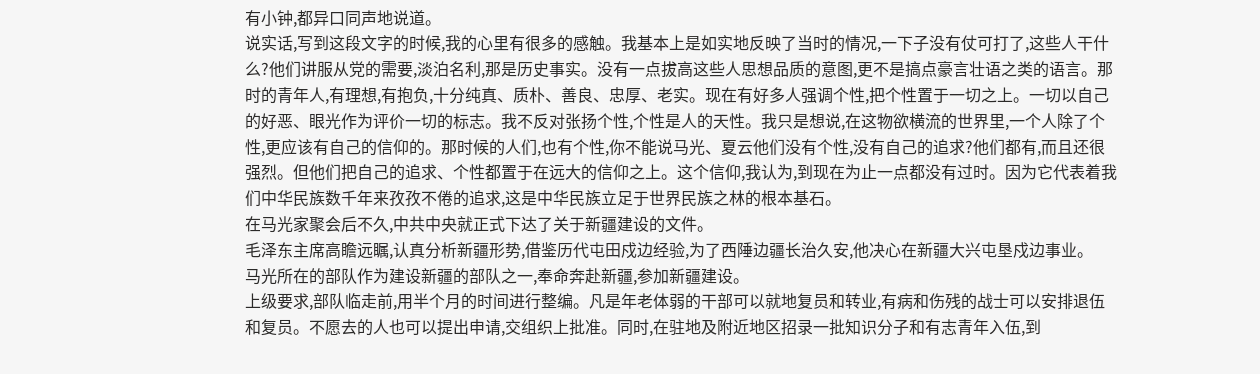有小钟,都异口同声地说道。
说实话,写到这段文字的时候,我的心里有很多的感触。我基本上是如实地反映了当时的情况,一下子没有仗可打了,这些人干什么?他们讲服从党的需要,淡泊名利,那是历史事实。没有一点拔高这些人思想品质的意图,更不是搞点豪言壮语之类的语言。那时的青年人,有理想,有抱负,十分纯真、质朴、善良、忠厚、老实。现在有好多人强调个性,把个性置于一切之上。一切以自己的好恶、眼光作为评价一切的标志。我不反对张扬个性,个性是人的天性。我只是想说,在这物欲横流的世界里,一个人除了个性,更应该有自己的信仰的。那时候的人们,也有个性,你不能说马光、夏云他们没有个性,没有自己的追求?他们都有,而且还很强烈。但他们把自己的追求、个性都置于在远大的信仰之上。这个信仰,我认为,到现在为止一点都没有过时。因为它代表着我们中华民族数千年来孜孜不倦的追求,这是中华民族立足于世界民族之林的根本基石。
在马光家聚会后不久,中共中央就正式下达了关于新疆建设的文件。
毛泽东主席高瞻远瞩,认真分析新疆形势,借鉴历代屯田戍边经验,为了西陲边疆长治久安,他决心在新疆大兴屯垦戍边事业。
马光所在的部队作为建设新疆的部队之一,奉命奔赴新疆,参加新疆建设。
上级要求,部队临走前,用半个月的时间进行整编。凡是年老体弱的干部可以就地复员和转业,有病和伤残的战士可以安排退伍和复员。不愿去的人也可以提出申请,交组织上批准。同时,在驻地及附近地区招录一批知识分子和有志青年入伍,到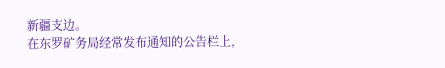新疆支边。
在东罗矿务局经常发布通知的公告栏上,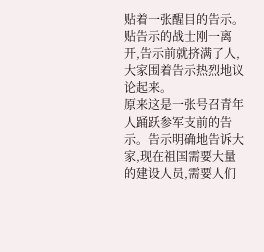贴着一张醒目的告示。贴告示的战士刚一离开,告示前就挤满了人,大家围着告示热烈地议论起来。
原来这是一张号召青年人踊跃参军支前的告示。告示明确地告诉大家,现在祖国需要大量的建设人员,需要人们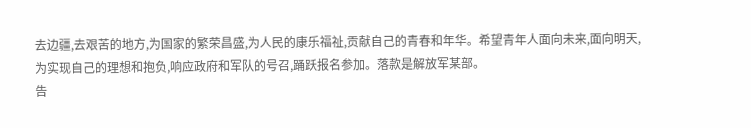去边疆,去艰苦的地方,为国家的繁荣昌盛,为人民的康乐福祉,贡献自己的青春和年华。希望青年人面向未来,面向明天,为实现自己的理想和抱负,响应政府和军队的号召,踊跃报名参加。落款是解放军某部。
告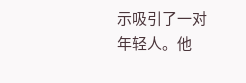示吸引了一对年轻人。他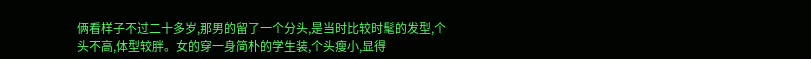俩看样子不过二十多岁,那男的留了一个分头,是当时比较时髦的发型,个头不高,体型较胖。女的穿一身简朴的学生装,个头瘦小,显得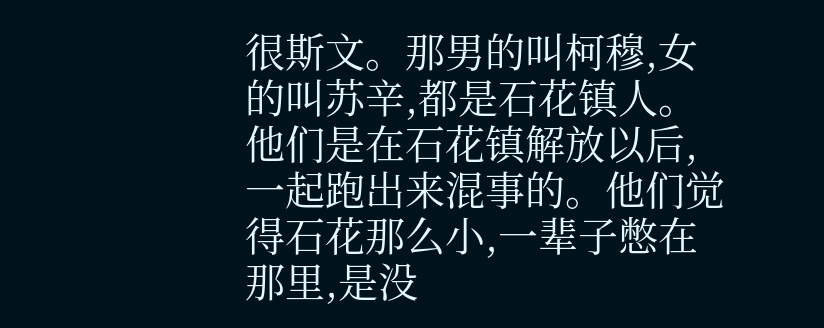很斯文。那男的叫柯穆,女的叫苏辛,都是石花镇人。他们是在石花镇解放以后,一起跑出来混事的。他们觉得石花那么小,一辈子憋在那里,是没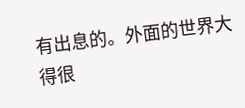有出息的。外面的世界大得很